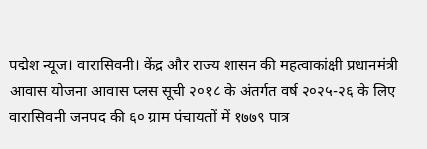पद्मेश न्यूज। वारासिवनी। केंद्र और राज्य शासन की महत्वाकांक्षी प्रधानमंत्री आवास योजना आवास प्लस सूची २०१८ के अंतर्गत वर्ष २०२५-२६ के लिए वारासिवनी जनपद की ६० ग्राम पंचायतों में १७७९ पात्र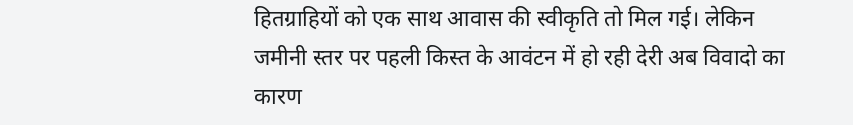हितग्राहियों को एक साथ आवास की स्वीकृति तो मिल गई। लेकिन जमीनी स्तर पर पहली किस्त के आवंटन में हो रही देरी अब विवादो का कारण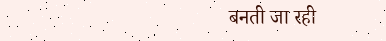बनती जा रही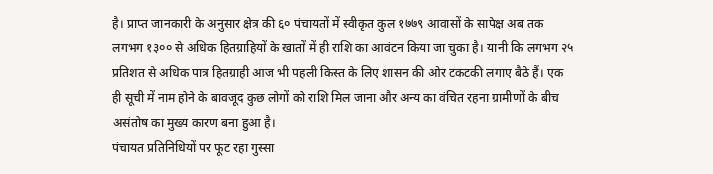है। प्राप्त जानकारी के अनुसार क्षेत्र की ६० पंचायतों में स्वीकृत कुल १७७९ आवासों के सापेक्ष अब तक लगभग १३०० से अधिक हितग्राहियों के खातों में ही राशि का आवंटन किया जा चुका है। यानी कि लगभग २५ प्रतिशत से अधिक पात्र हितग्राही आज भी पहली किस्त के लिए शासन की ओर टकटकी लगाए बैठे हैं। एक ही सूची में नाम होने के बावजूद कुछ लोगों को राशि मिल जाना और अन्य का वंचित रहना ग्रामीणों के बीच असंतोष का मुख्य कारण बना हुआ है।
पंचायत प्रतिनिधियों पर फूट रहा गुस्सा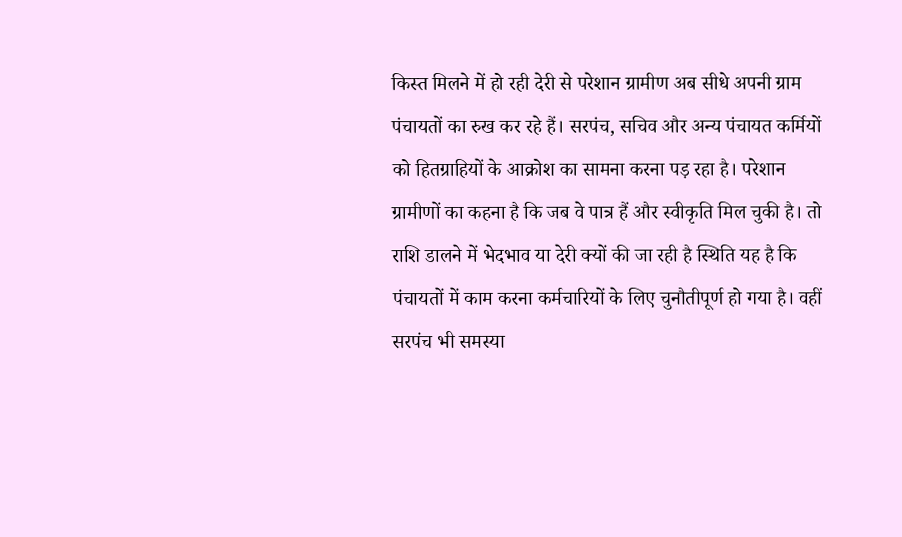किस्त मिलने में हो रही देरी से परेशान ग्रामीण अब सीधे अपनी ग्राम पंचायतों का रुख कर रहे हैं। सरपंच, सचिव और अन्य पंचायत कर्मियों को हितग्राहियों के आक्रोश का सामना करना पड़ रहा है। परेशान ग्रामीणों का कहना है कि जब वे पात्र हैं और स्वीकृति मिल चुकी है। तो राशि डालने में भेदभाव या देरी क्यों की जा रही है स्थिति यह है कि पंचायतों में काम करना कर्मचारियों के लिए चुनौतीपूर्ण हो गया है। वहीं सरपंच भी समस्या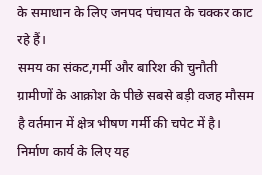के समाधान के लिए जनपद पंचायत के चक्कर काट रहे हैं।
समय का संकट,गर्मी और बारिश की चुनौती
ग्रामीणों के आक्रोश के पीछे सबसे बड़ी वजह मौसम है वर्तमान में क्षेत्र भीषण गर्मी की चपेट में है। निर्माण कार्य के लिए यह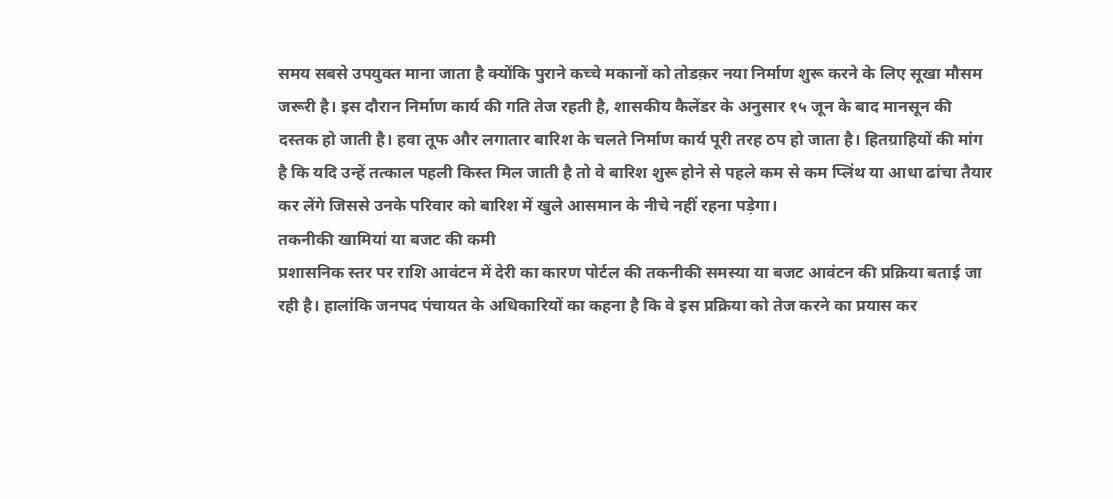समय सबसे उपयुक्त माना जाता है क्योंकि पुराने कच्चे मकानों को तोडक़र नया निर्माण शुरू करने के लिए सूखा मौसम जरूरी है। इस दौरान निर्माण कार्य की गति तेज रहती है, शासकीय कैलेंडर के अनुसार १५ जून के बाद मानसून की दस्तक हो जाती है। हवा तूफ और लगातार बारिश के चलते निर्माण कार्य पूरी तरह ठप हो जाता है। हितग्राहियों की मांग है कि यदि उन्हें तत्काल पहली किस्त मिल जाती है तो वे बारिश शुरू होने से पहले कम से कम प्लिंथ या आधा ढांचा तैयार कर लेंगे जिससे उनके परिवार को बारिश में खुले आसमान के नीचे नहीं रहना पड़ेगा।
तकनीकी खामियां या बजट की कमी
प्रशासनिक स्तर पर राशि आवंटन में देरी का कारण पोर्टल की तकनीकी समस्या या बजट आवंटन की प्रक्रिया बताई जा रही है। हालांकि जनपद पंचायत के अधिकारियों का कहना है कि वे इस प्रक्रिया को तेज करने का प्रयास कर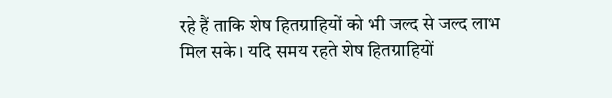रहे हैं ताकि शेष हितग्राहियों को भी जल्द से जल्द लाभ मिल सके। यदि समय रहते शेष हितग्राहियों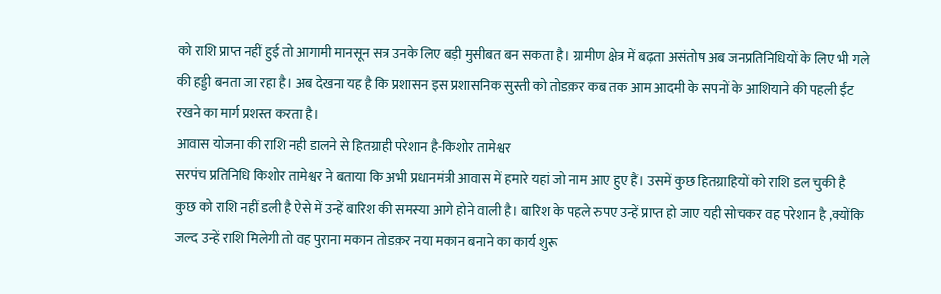को राशि प्राप्त नहीं हुई तो आगामी मानसून सत्र उनके लिए बड़ी मुसीबत बन सकता है। ग्रामीण क्षेत्र में बढ़ता असंतोष अब जनप्रतिनिधियों के लिए भी गले की हड्डी बनता जा रहा है। अब देखना यह है कि प्रशासन इस प्रशासनिक सुस्ती को तोडक़र कब तक आम आदमी के सपनों के आशियाने की पहली ईंट रखने का मार्ग प्रशस्त करता है।
आवास योजना की राशि नही डालने से हितग्राही परेशान है-किशोर तामेश्वर
सरपंच प्रतिनिधि किशोर तामेश्वर ने बताया कि अभी प्रधानमंत्री आवास में हमारे यहां जो नाम आए हुए हैं। उसमें कुछ हितग्राहियों को राशि डल चुकी है कुछ को राशि नहीं डली है ऐसे में उन्हें बारिश की समस्या आगे होने वाली है। बारिश के पहले रुपए उन्हें प्राप्त हो जाए यही सोचकर वह परेशान है ,क्योंकि जल्द उन्हें राशि मिलेगी तो वह पुराना मकान तोडक़र नया मकान बनाने का कार्य शुरू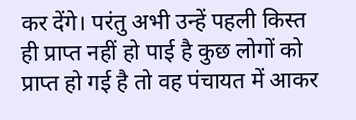कर देंगे। परंतु अभी उन्हें पहली किस्त ही प्राप्त नहीं हो पाई है कुछ लोगों को प्राप्त हो गई है तो वह पंचायत में आकर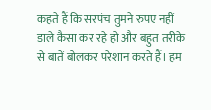कहते हैं कि सरपंच तुमने रुपए नहीं डाले कैसा कर रहे हो और बहुत तरीके से बातें बोलकर परेशान करते हैं। हम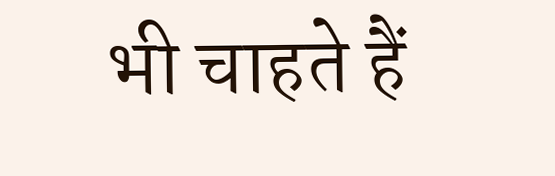भी चाहते हैं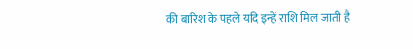की बारिश के पहले यदि इन्हें राशि मिल जाती है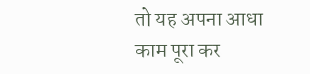तो यह अपना आधा काम पूरा कर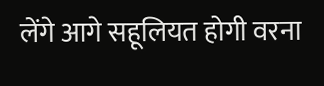लेंगे आगे सहूलियत होगी वरना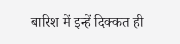बारिश में इन्हें दिक्कत ही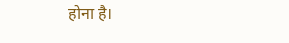होना है।